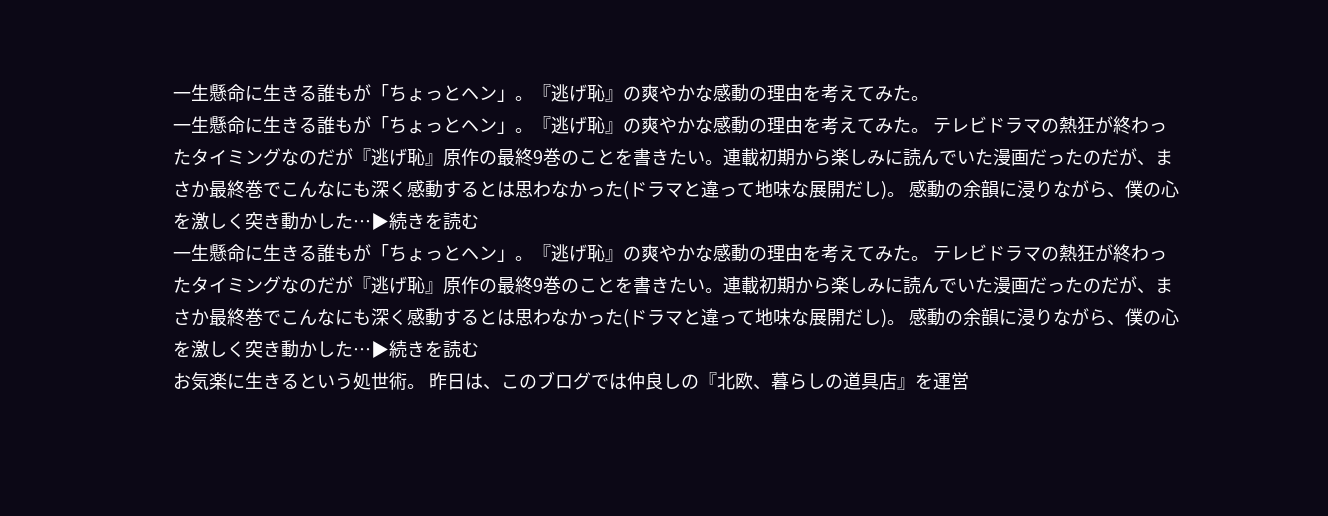一生懸命に生きる誰もが「ちょっとヘン」。『逃げ恥』の爽やかな感動の理由を考えてみた。
一生懸命に生きる誰もが「ちょっとヘン」。『逃げ恥』の爽やかな感動の理由を考えてみた。 テレビドラマの熱狂が終わったタイミングなのだが『逃げ恥』原作の最終9巻のことを書きたい。連載初期から楽しみに読んでいた漫画だったのだが、まさか最終巻でこんなにも深く感動するとは思わなかった(ドラマと違って地味な展開だし)。 感動の余韻に浸りながら、僕の心を激しく突き動かした…▶続きを読む
一生懸命に生きる誰もが「ちょっとヘン」。『逃げ恥』の爽やかな感動の理由を考えてみた。 テレビドラマの熱狂が終わったタイミングなのだが『逃げ恥』原作の最終9巻のことを書きたい。連載初期から楽しみに読んでいた漫画だったのだが、まさか最終巻でこんなにも深く感動するとは思わなかった(ドラマと違って地味な展開だし)。 感動の余韻に浸りながら、僕の心を激しく突き動かした…▶続きを読む
お気楽に生きるという処世術。 昨日は、このブログでは仲良しの『北欧、暮らしの道具店』を運営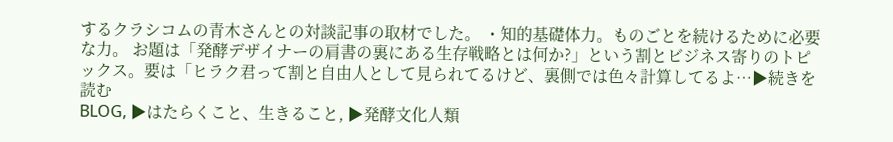するクラシコムの青木さんとの対談記事の取材でした。 ・知的基礎体力。ものごとを続けるために必要な力。 お題は「発酵デザイナーの肩書の裏にある生存戦略とは何か?」という割とビジネス寄りのトピックス。要は「ヒラク君って割と自由人として見られてるけど、裏側では色々計算してるよ…▶続きを読む
BLOG, ▶はたらくこと、生きること, ▶発酵文化人類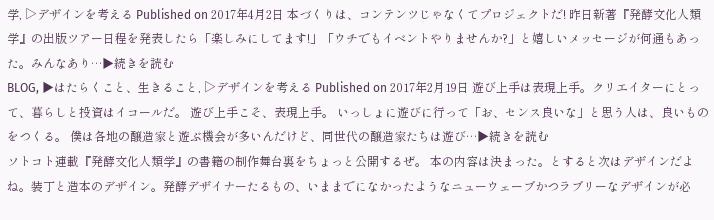学, ▷デザインを考える Published on 2017年4月2日 本づくりは、コンテンツじゃなくてプロジェクトだ! 昨日新著『発酵文化人類学』の出版ツアー日程を発表したら「楽しみにしてます!」「ウチでもイベントやりませんか?」と嬉しいメッセージが何通もあった。みんなあり…▶続きを読む
BLOG, ▶はたらくこと、生きること, ▷デザインを考える Published on 2017年2月19日 遊び上手は表現上手。クリエイターにとって、暮らしと投資はイコールだ。 遊び上手こそ、表現上手。 いっしょに遊びに行って「お、センス良いな」と思う人は、良いものをつくる。 僕は各地の醸造家と遊ぶ機会が多いんだけど、同世代の醸造家たちは遊び…▶続きを読む
ソトコト連載『発酵文化人類学』の書籍の制作舞台裏をちょっと公開するぜ。 本の内容は決まった。とすると次はデザインだよね。装丁と造本のデザイン。発酵デザイナーたるもの、いままでになかったようなニューウェーブかつラブリーなデザインが必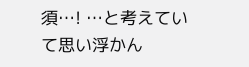須…! …と考えていて思い浮かん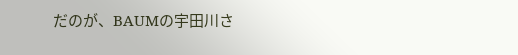だのが、BAUMの宇田川さ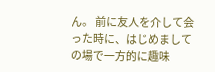ん。 前に友人を介して会った時に、はじめましての場で一方的に趣味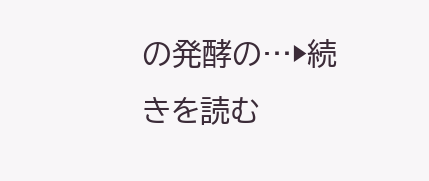の発酵の…▶続きを読む